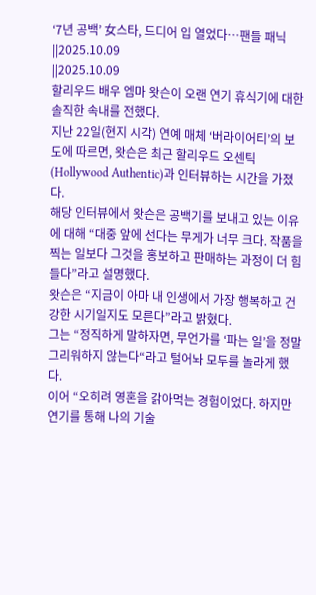‘7년 공백’ 女스타, 드디어 입 열었다…팬들 패닉
||2025.10.09
||2025.10.09
할리우드 배우 엠마 왓슨이 오랜 연기 휴식기에 대한 솔직한 속내를 전했다.
지난 22일(현지 시각) 연예 매체 ‘버라이어티’의 보도에 따르면, 왓슨은 최근 할리우드 오센틱(Hollywood Authentic)과 인터뷰하는 시간을 가졌다.
해당 인터뷰에서 왓슨은 공백기를 보내고 있는 이유에 대해 “대중 앞에 선다는 무게가 너무 크다. 작품을 찍는 일보다 그것을 홍보하고 판매하는 과정이 더 힘들다”라고 설명했다.
왓슨은 “지금이 아마 내 인생에서 가장 행복하고 건강한 시기일지도 모른다”라고 밝혔다.
그는 “정직하게 말하자면, 무언가를 ‘파는 일’을 정말 그리워하지 않는다“라고 털어놔 모두를 놀라게 했다.
이어 “오히려 영혼을 갉아먹는 경험이었다. 하지만 연기를 통해 나의 기술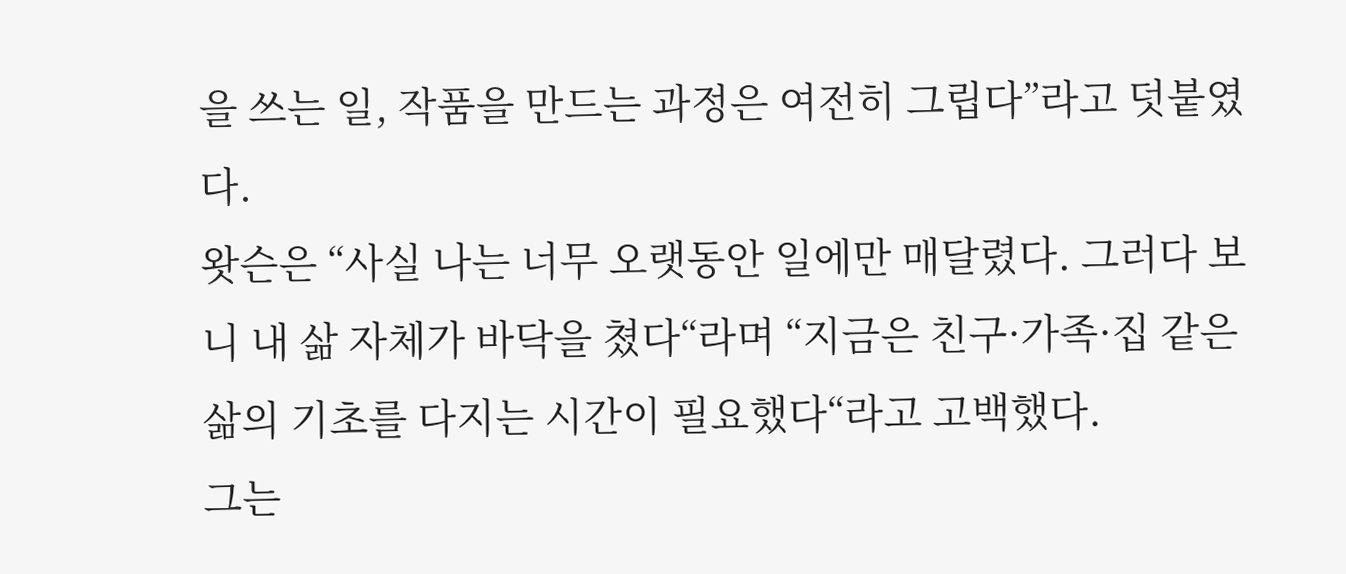을 쓰는 일, 작품을 만드는 과정은 여전히 그립다”라고 덧붙였다.
왓슨은 “사실 나는 너무 오랫동안 일에만 매달렸다. 그러다 보니 내 삶 자체가 바닥을 쳤다“라며 “지금은 친구·가족·집 같은 삶의 기초를 다지는 시간이 필요했다“라고 고백했다.
그는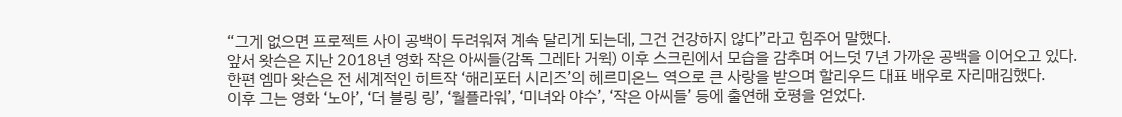“그게 없으면 프로젝트 사이 공백이 두려워져 계속 달리게 되는데, 그건 건강하지 않다”라고 힘주어 말했다.
앞서 왓슨은 지난 2018년 영화 작은 아씨들(감독 그레타 거윅) 이후 스크린에서 모습을 감추며 어느덧 7년 가까운 공백을 이어오고 있다.
한편 엠마 왓슨은 전 세계적인 히트작 ‘해리포터 시리즈’의 헤르미온느 역으로 큰 사랑을 받으며 할리우드 대표 배우로 자리매김했다.
이후 그는 영화 ‘노아’, ‘더 블링 링’, ‘월플라워’, ‘미녀와 야수’, ‘작은 아씨들’ 등에 출연해 호평을 얻었다.